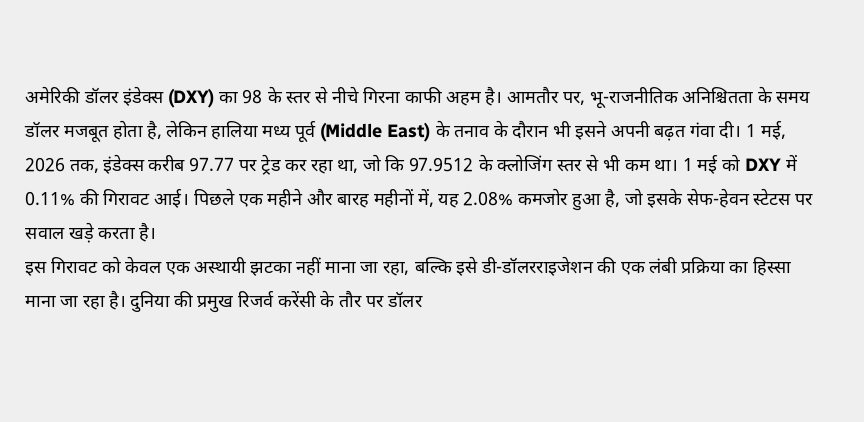अमेरिकी डॉलर इंडेक्स (DXY) का 98 के स्तर से नीचे गिरना काफी अहम है। आमतौर पर, भू-राजनीतिक अनिश्चितता के समय डॉलर मजबूत होता है, लेकिन हालिया मध्य पूर्व (Middle East) के तनाव के दौरान भी इसने अपनी बढ़त गंवा दी। 1 मई, 2026 तक, इंडेक्स करीब 97.77 पर ट्रेड कर रहा था, जो कि 97.9512 के क्लोजिंग स्तर से भी कम था। 1 मई को DXY में 0.11% की गिरावट आई। पिछले एक महीने और बारह महीनों में, यह 2.08% कमजोर हुआ है, जो इसके सेफ-हेवन स्टेटस पर सवाल खड़े करता है।
इस गिरावट को केवल एक अस्थायी झटका नहीं माना जा रहा, बल्कि इसे डी-डॉलरराइजेशन की एक लंबी प्रक्रिया का हिस्सा माना जा रहा है। दुनिया की प्रमुख रिजर्व करेंसी के तौर पर डॉलर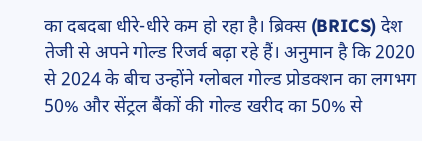का दबदबा धीरे-धीरे कम हो रहा है। ब्रिक्स (BRICS) देश तेजी से अपने गोल्ड रिजर्व बढ़ा रहे हैं। अनुमान है कि 2020 से 2024 के बीच उन्होंने ग्लोबल गोल्ड प्रोडक्शन का लगभग 50% और सेंट्रल बैंकों की गोल्ड खरीद का 50% से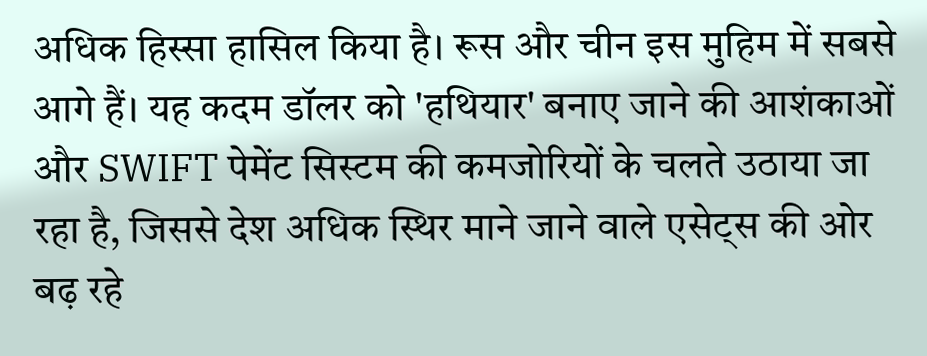अधिक हिस्सा हासिल किया है। रूस और चीन इस मुहिम में सबसे आगे हैं। यह कदम डॉलर को 'हथियार' बनाए जाने की आशंकाओं और SWIFT पेमेंट सिस्टम की कमजोरियों के चलते उठाया जा रहा है, जिससे देश अधिक स्थिर माने जाने वाले एसेट्स की ओर बढ़ रहे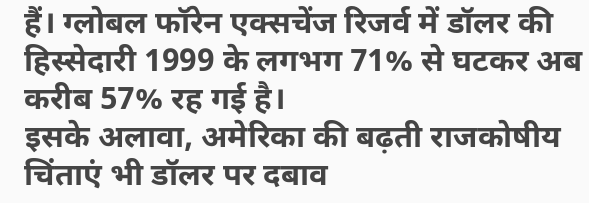हैं। ग्लोबल फॉरेन एक्सचेंज रिजर्व में डॉलर की हिस्सेदारी 1999 के लगभग 71% से घटकर अब करीब 57% रह गई है।
इसके अलावा, अमेरिका की बढ़ती राजकोषीय चिंताएं भी डॉलर पर दबाव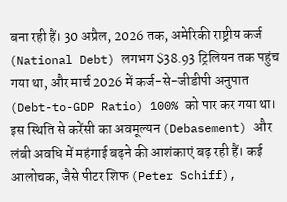बना रही हैं। 30 अप्रैल, 2026 तक, अमेरिकी राष्ट्रीय कर्ज (National Debt) लगभग $38.93 ट्रिलियन तक पहुंच गया था, और मार्च 2026 में कर्ज-से-जीडीपी अनुपात (Debt-to-GDP Ratio) 100% को पार कर गया था। इस स्थिति से करेंसी का अवमूल्यन (Debasement) और लंबी अवधि में महंगाई बढ़ने की आशंकाएं बढ़ रही हैं। कई आलोचक, जैसे पीटर शिफ (Peter Schiff),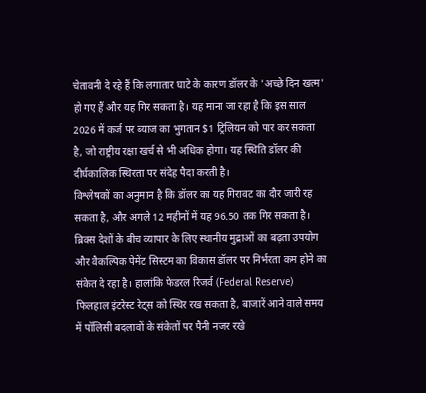चेतावनी दे रहे हैं कि लगातार घाटे के कारण डॉलर के 'अच्छे दिन खत्म' हो गए हैं और यह गिर सकता है। यह माना जा रहा है कि इस साल 2026 में कर्ज पर ब्याज का भुगतान $1 ट्रिलियन को पार कर सकता है, जो राष्ट्रीय रक्षा खर्च से भी अधिक होगा। यह स्थिति डॉलर की दीर्घकालिक स्थिरता पर संदेह पैदा करती है।
विश्लेषकों का अनुमान है कि डॉलर का यह गिरावट का दौर जारी रह सकता है, और अगले 12 महीनों में यह 96.50 तक गिर सकता है। ब्रिक्स देशों के बीच व्यापार के लिए स्थानीय मुद्राओं का बढ़ता उपयोग और वैकल्पिक पेमेंट सिस्टम का विकास डॉलर पर निर्भरता कम होने का संकेत दे रहा है। हालांकि फेडरल रिजर्व (Federal Reserve) फिलहाल इंटरेस्ट रेट्स को स्थिर रख सकता है, बाजारें आने वाले समय में पॉलिसी बदलावों के संकेतों पर पैनी नजर रखे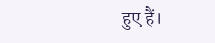हुए हैं।